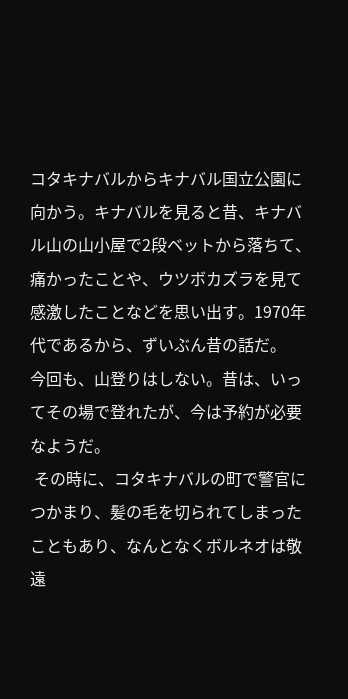コタキナバルからキナバル国立公園に向かう。キナバルを見ると昔、キナバル山の山小屋で2段ベットから落ちて、痛かったことや、ウツボカズラを見て感激したことなどを思い出す。1970年代であるから、ずいぶん昔の話だ。
今回も、山登りはしない。昔は、いってその場で登れたが、今は予約が必要なようだ。
 その時に、コタキナバルの町で警官につかまり、髪の毛を切られてしまったこともあり、なんとなくボルネオは敬遠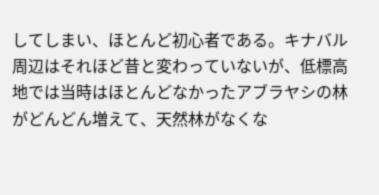してしまい、ほとんど初心者である。キナバル周辺はそれほど昔と変わっていないが、低標高地では当時はほとんどなかったアブラヤシの林がどんどん増えて、天然林がなくな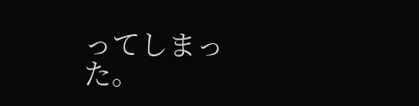ってしまった。